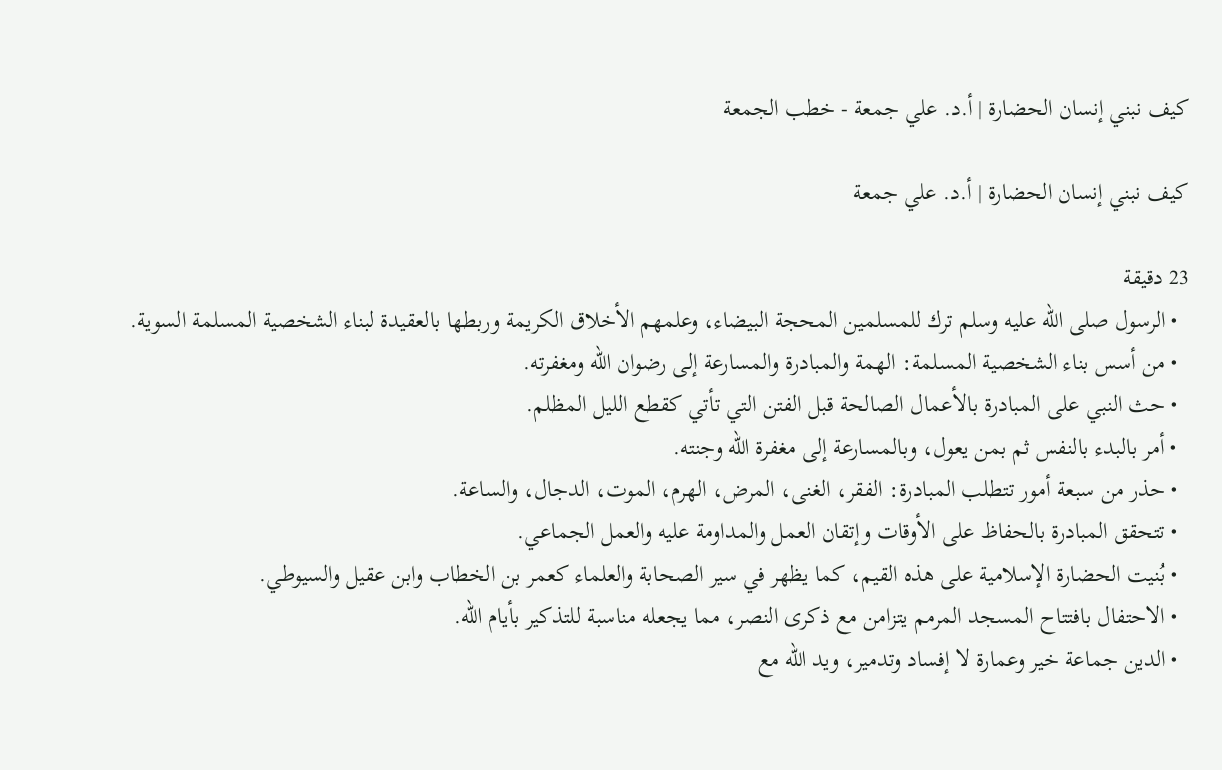كيف نبني إنسان الحضارة | أ.د. علي جمعة - خطب الجمعة

كيف نبني إنسان الحضارة | أ.د. علي جمعة

23 دقيقة
  • الرسول صلى الله عليه وسلم ترك للمسلمين المحجة البيضاء، وعلمهم الأخلاق الكريمة وربطها بالعقيدة لبناء الشخصية المسلمة السوية.
  • من أسس بناء الشخصية المسلمة: الهمة والمبادرة والمسارعة إلى رضوان الله ومغفرته.
  • حث النبي على المبادرة بالأعمال الصالحة قبل الفتن التي تأتي كقطع الليل المظلم.
  • أمر بالبدء بالنفس ثم بمن يعول، وبالمسارعة إلى مغفرة الله وجنته.
  • حذر من سبعة أمور تتطلب المبادرة: الفقر، الغنى، المرض، الهرم، الموت، الدجال، والساعة.
  • تتحقق المبادرة بالحفاظ على الأوقات وإتقان العمل والمداومة عليه والعمل الجماعي.
  • بُنيت الحضارة الإسلامية على هذه القيم، كما يظهر في سير الصحابة والعلماء كعمر بن الخطاب وابن عقيل والسيوطي.
  • الاحتفال بافتتاح المسجد المرمم يتزامن مع ذكرى النصر، مما يجعله مناسبة للتذكير بأيام الله.
  • الدين جماعة خير وعمارة لا إفساد وتدمير، ويد الله مع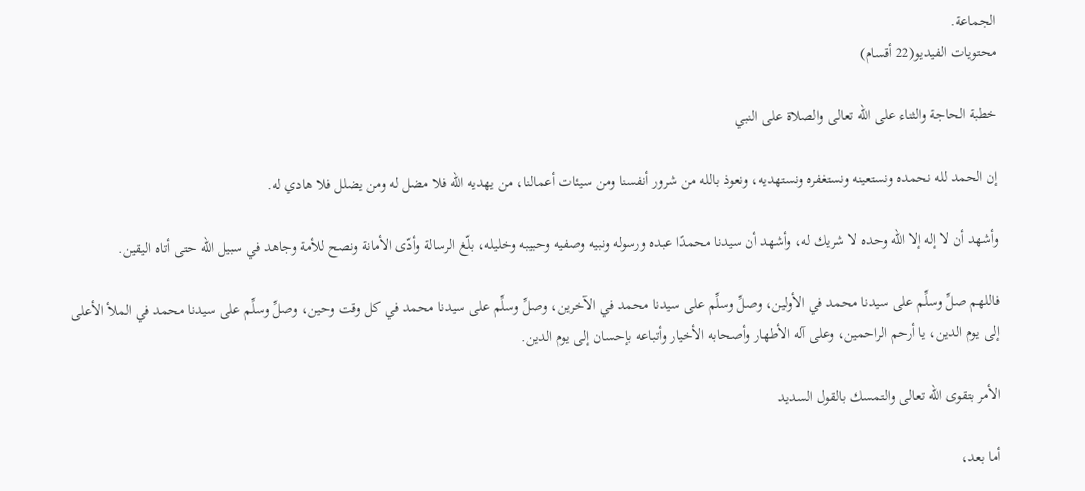الجماعة.
محتويات الفيديو(22 أقسام)

خطبة الحاجة والثناء على الله تعالى والصلاة على النبي

إن الحمد لله نحمده ونستعينه ونستغفره ونستهديه، ونعوذ بالله من شرور أنفسنا ومن سيئات أعمالنا، من يهديه الله فلا مضل له ومن يضلل فلا هادي له.

وأشهد أن لا إله إلا الله وحده لا شريك له، وأشهد أن سيدنا محمدًا عبده ورسوله ونبيه وصفيه وحبيبه وخليله، بلّغ الرسالة وأدّى الأمانة ونصح للأمة وجاهد في سبيل الله حتى أتاه اليقين.

فاللهم صلِّ وسلِّم على سيدنا محمد في الأولين، وصلِّ وسلِّم على سيدنا محمد في الآخرين، وصلِّ وسلِّم على سيدنا محمد في كل وقت وحين، وصلِّ وسلِّم على سيدنا محمد في الملأ الأعلى إلى يوم الدين، يا أرحم الراحمين، وعلى آله الأطهار وأصحابه الأخيار وأتباعه بإحسان إلى يوم الدين.

الأمر بتقوى الله تعالى والتمسك بالقول السديد

أما بعد،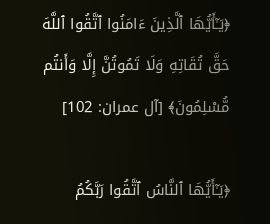﴿يَـٰٓأَيُّهَا ٱلَّذِينَ ءَامَنُوا ٱتَّقُوا ٱللَّهَ حَقَّ تُقَاتِهِ وَلَا تَمُوتُنَّ إِلَّا وَأَنتُم مُّسْلِمُونَ﴾ [آل عمران: 102]

﴿يَـٰٓأَيُّهَا ٱلنَّاسُ ٱتَّقُوا رَبَّكُمُ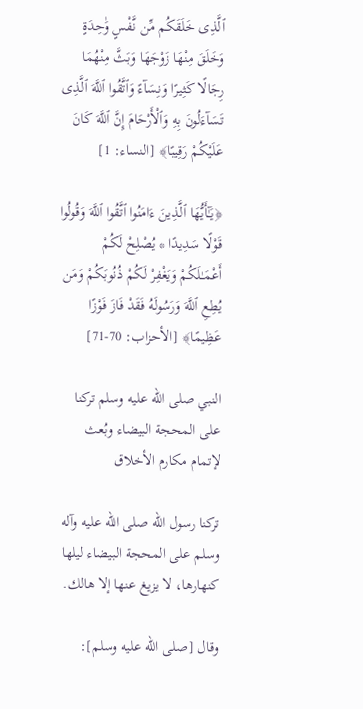ٱلَّذِى خَلَقَكُم مِّن نَّفْسٍ وَٰحِدَةٍ وَخَلَقَ مِنْهَا زَوْجَهَا وَبَثَّ مِنْهُمَا رِجَالًا كَثِيرًا وَنِسَآءً وَٱتَّقُوا ٱللَّهَ ٱلَّذِى تَسَآءَلُونَ بِهِ وَٱلْأَرْحَامَ إِنَّ ٱللَّهَ كَانَ عَلَيْكُمْ رَقِيبًا﴾ [النساء: 1]

﴿يَـٰٓأَيُّهَا ٱلَّذِينَ ءَامَنُوا ٱتَّقُوا ٱللَّهَ وَقُولُوا قَوْلًا سَدِيدًا * يُصْلِحْ لَكُمْ أَعْمَـٰلَكُمْ وَيَغْفِرْ لَكُمْ ذُنُوبَكُمْ وَمَن يُطِعِ ٱللَّهَ وَرَسُولَهُ فَقَدْ فَازَ فَوْزًا عَظِيمًا﴾ [الأحزاب: 70-71]

النبي صلى الله عليه وسلم تركنا على المحجة البيضاء وبُعث لإتمام مكارم الأخلاق

تركنا رسول الله صلى الله عليه وآله وسلم على المحجة البيضاء ليلها كنهارها، لا يزيغ عنها إلا هالك.

وقال [صلى الله عليه وسلم]: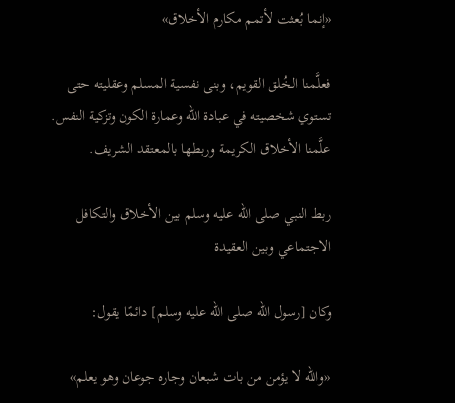«إنما بُعثت لأتمم مكارم الأخلاق»

فعلَّمنا الخُلق القويم، وبنى نفسية المسلم وعقليته حتى تستوي شخصيته في عبادة الله وعمارة الكون وتزكية النفس. علَّمنا الأخلاق الكريمة وربطها بالمعتقد الشريف.

ربط النبي صلى الله عليه وسلم بين الأخلاق والتكافل الاجتماعي وبين العقيدة

وكان [رسول الله صلى الله عليه وسلم] دائمًا يقول:

«والله لا يؤمن من بات شبعان وجاره جوعان وهو يعلم»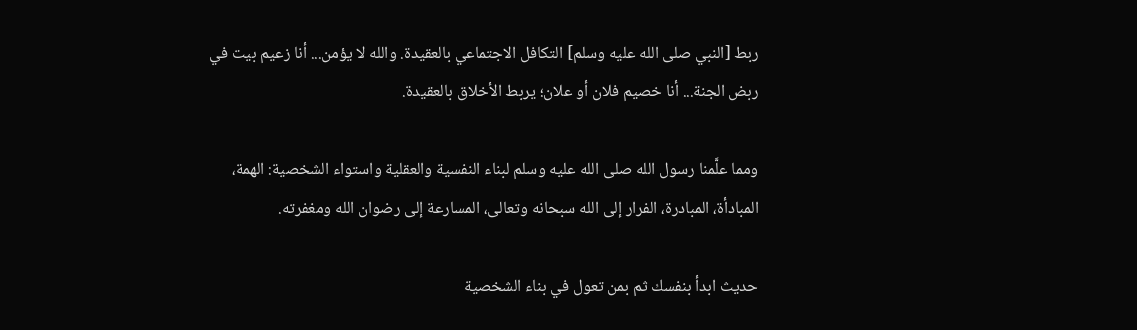ربط [النبي صلى الله عليه وسلم] التكافل الاجتماعي بالعقيدة. والله لا يؤمن... أنا زعيم بيت في ربض الجنة... أنا خصيم فلان أو علان؛ يربط الأخلاق بالعقيدة.

ومما علَّمنا رسول الله صلى الله عليه وسلم لبناء النفسية والعقلية واستواء الشخصية: الهمة، المبادأة، المبادرة، الفرار إلى الله سبحانه وتعالى، المسارعة إلى رضوان الله ومغفرته.

حديث ابدأ بنفسك ثم بمن تعول في بناء الشخصية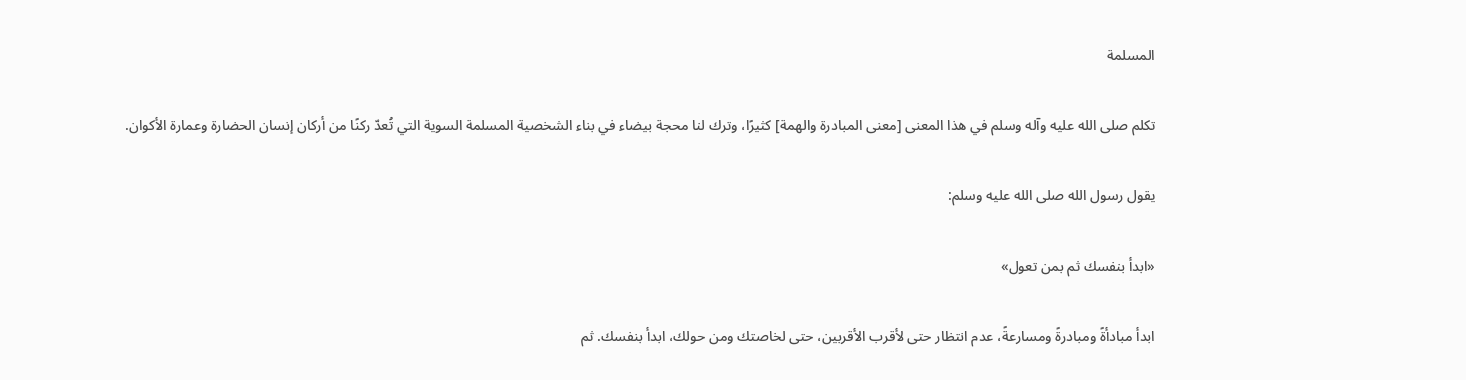المسلمة

تكلم صلى الله عليه وآله وسلم في هذا المعنى [معنى المبادرة والهمة] كثيرًا، وترك لنا محجة بيضاء في بناء الشخصية المسلمة السوية التي تُعدّ ركنًا من أركان إنسان الحضارة وعمارة الأكوان.

يقول رسول الله صلى الله عليه وسلم:

«ابدأ بنفسك ثم بمن تعول»

ابدأ مبادأةً ومبادرةً ومسارعةً، عدم انتظار حتى لأقرب الأقربين، حتى لخاصتك ومن حولك، ابدأ بنفسك. ثم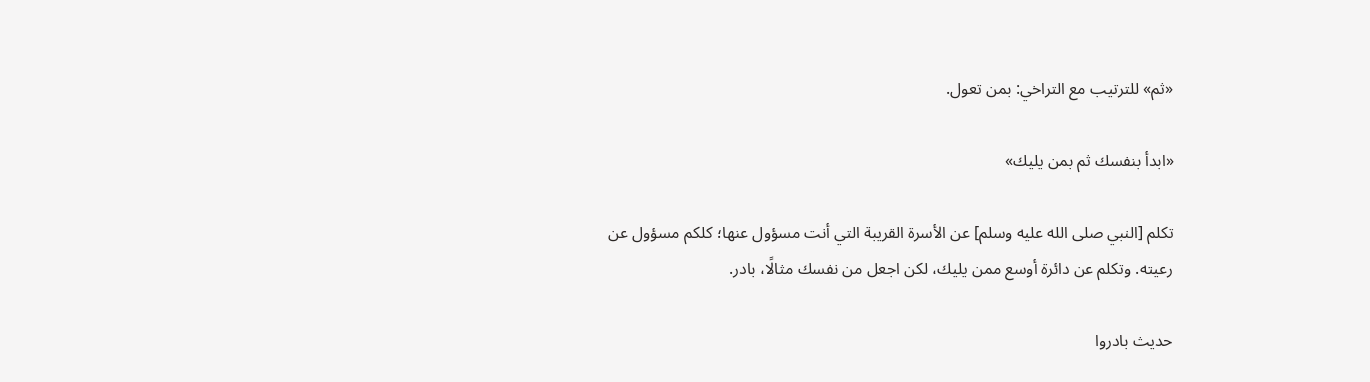«ثم» للترتيب مع التراخي: بمن تعول.

«ابدأ بنفسك ثم بمن يليك»

تكلم [النبي صلى الله عليه وسلم] عن الأسرة القريبة التي أنت مسؤول عنها؛ كلكم مسؤول عن رعيته. وتكلم عن دائرة أوسع ممن يليك، لكن اجعل من نفسك مثالًا، بادر.

حديث بادروا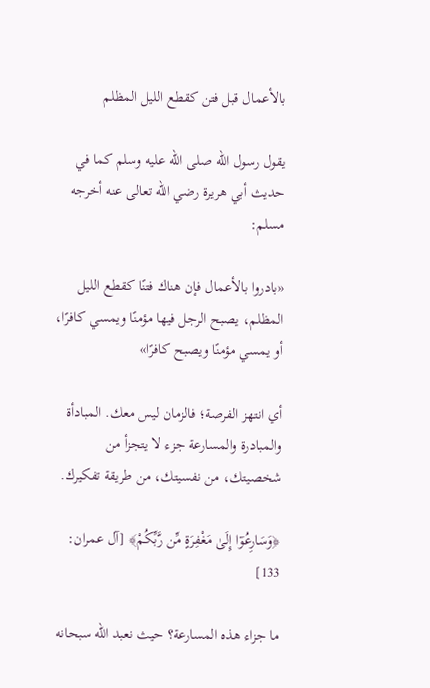بالأعمال قبل فتن كقطع الليل المظلم

يقول رسول الله صلى الله عليه وسلم كما في حديث أبي هريرة رضي الله تعالى عنه أخرجه مسلم:

«بادروا بالأعمال فإن هناك فتنًا كقطع الليل المظلم، يصبح الرجل فيها مؤمنًا ويمسي كافرًا، أو يمسي مؤمنًا ويصبح كافرًا»

أي انتهز الفرصة؛ فالزمان ليس معك. المبادأة والمبادرة والمسارعة جزء لا يتجزأ من شخصيتك، من نفسيتك، من طريقة تفكيرك.

﴿وَسَارِعُوٓا إِلَىٰ مَغْفِرَةٍ مِّن رَّبِّكُمْ﴾ [آل عمران: 133]

ما جزاء هذه المسارعة؟ حيث نعبد الله سبحانه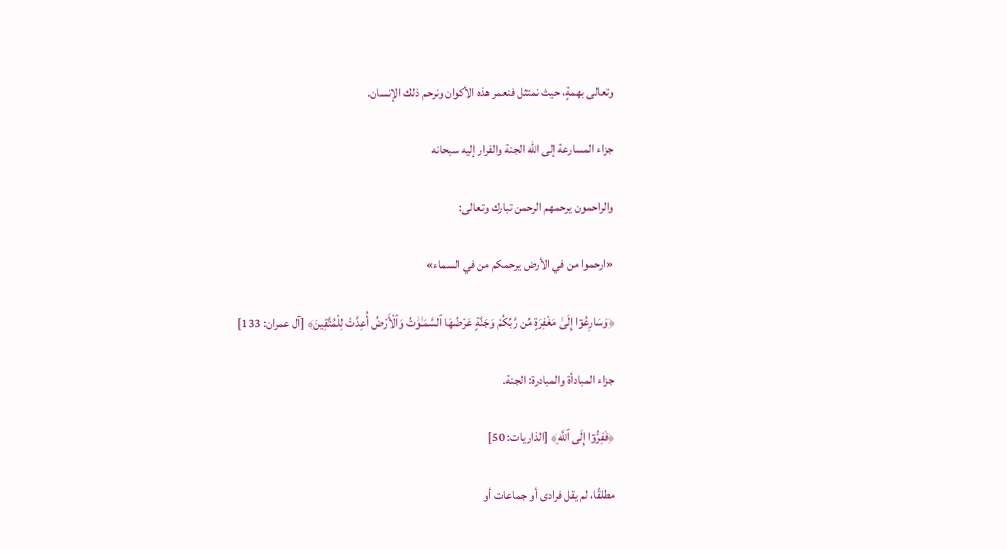وتعالى بهمةٍ، حيث نمتثل فنعمر هذه الأكوان ونرحم ذلك الإنسان.

جزاء المسارعة إلى الله الجنة والفرار إليه سبحانه

والراحمون يرحمهم الرحمن تبارك وتعالى:

«ارحموا من في الأرض يرحمكم من في السماء»

﴿وَسَارِعُوٓا إِلَىٰ مَغْفِرَةٍ مِّن رَّبِّكُمْ وَجَنَّةٍ عَرْضُهَا ٱلسَّمَـٰوَٰتُ وَٱلْأَرْضُ أُعِدَّتْ لِلْمُتَّقِينَ﴾ [آل عمران: 133]

جزاء المبادأة والمبادرة: الجنة.

﴿فَفِرُّوٓا إِلَى ٱللَّهِ﴾ [الذاريات: 50]

مطلقًا، لم يقل فرادى أو جماعات أو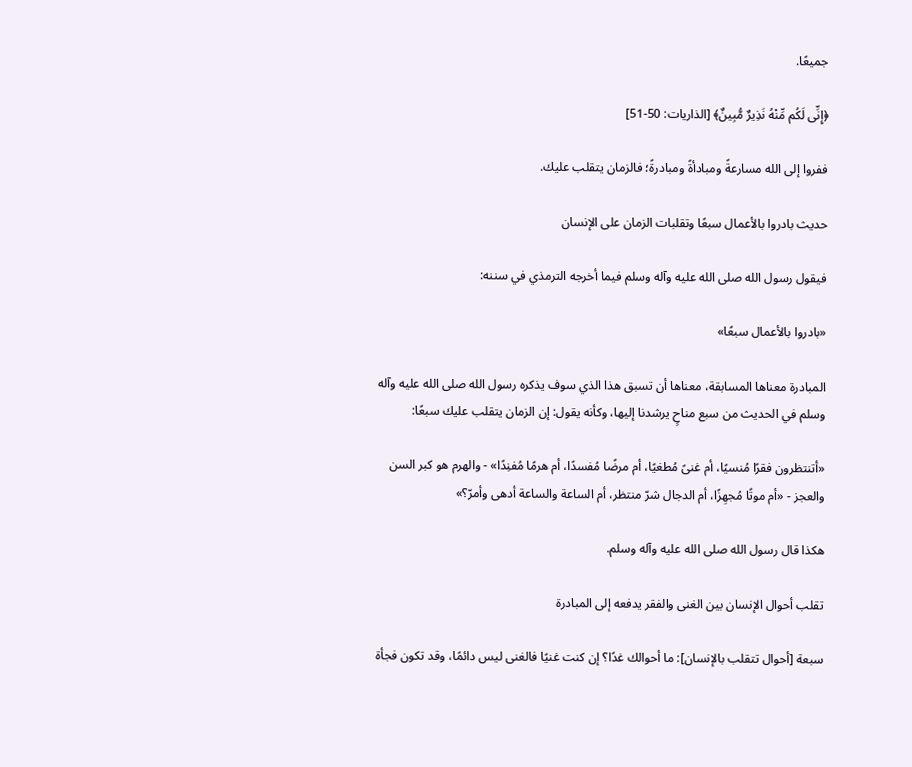جميعًا.

﴿إِنِّى لَكُم مِّنْهُ نَذِيرٌ مُّبِينٌ﴾ [الذاريات: 50-51]

ففروا إلى الله مسارعةً ومبادأةً ومبادرةً؛ فالزمان يتقلب عليك.

حديث بادروا بالأعمال سبعًا وتقلبات الزمان على الإنسان

فيقول رسول الله صلى الله عليه وآله وسلم فيما أخرجه الترمذي في سننه:

«بادروا بالأعمال سبعًا»

المبادرة معناها المسابقة، معناها أن تسبق هذا الذي سوف يذكره رسول الله صلى الله عليه وآله وسلم في الحديث من سبع مناحٍ يرشدنا إليها، وكأنه يقول: إن الزمان يتقلب عليك سبعًا:

«أتنتظرون فقرًا مُنسيًا، أم غنىً مُطغيًا، أم مرضًا مُفسدًا، أم هرمًا مُفنِدًا» - والهرم هو كبر السن والعجز - «أم موتًا مُجهِزًا، أم الدجال شرّ منتظر، أم الساعة والساعة أدهى وأمرّ؟»

هكذا قال رسول الله صلى الله عليه وآله وسلم.

تقلب أحوال الإنسان بين الغنى والفقر يدفعه إلى المبادرة

سبعة [أحوال تتقلب بالإنسان]: ما أحوالك غدًا؟ إن كنت غنيًا فالغنى ليس دائمًا، وقد تكون فجأة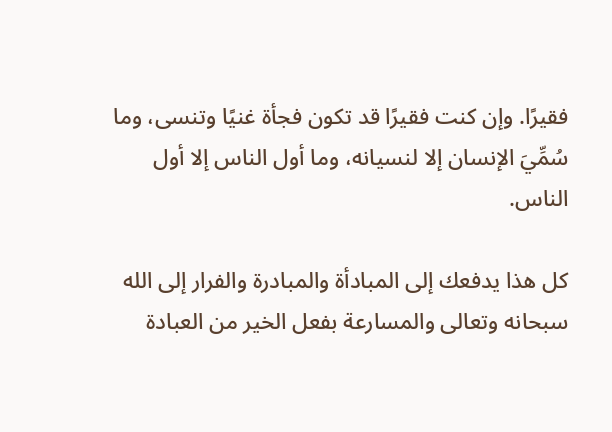فقيرًا. وإن كنت فقيرًا قد تكون فجأة غنيًا وتنسى، وما سُمِّيَ الإنسان إلا لنسيانه، وما أول الناس إلا أول الناس.

كل هذا يدفعك إلى المبادأة والمبادرة والفرار إلى الله سبحانه وتعالى والمسارعة بفعل الخير من العبادة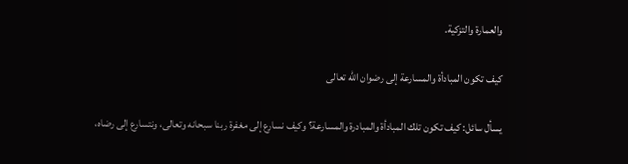والعمارة والتزكية.

كيف تكون المبادأة والمسارعة إلى رضوان الله تعالى

يسأل سائل: كيف تكون تلك المبادأة والمبادرة والمسارعة؟ وكيف نسارع إلى مغفرة ربنا سبحانه وتعالى، ونتسارع إلى رضاه،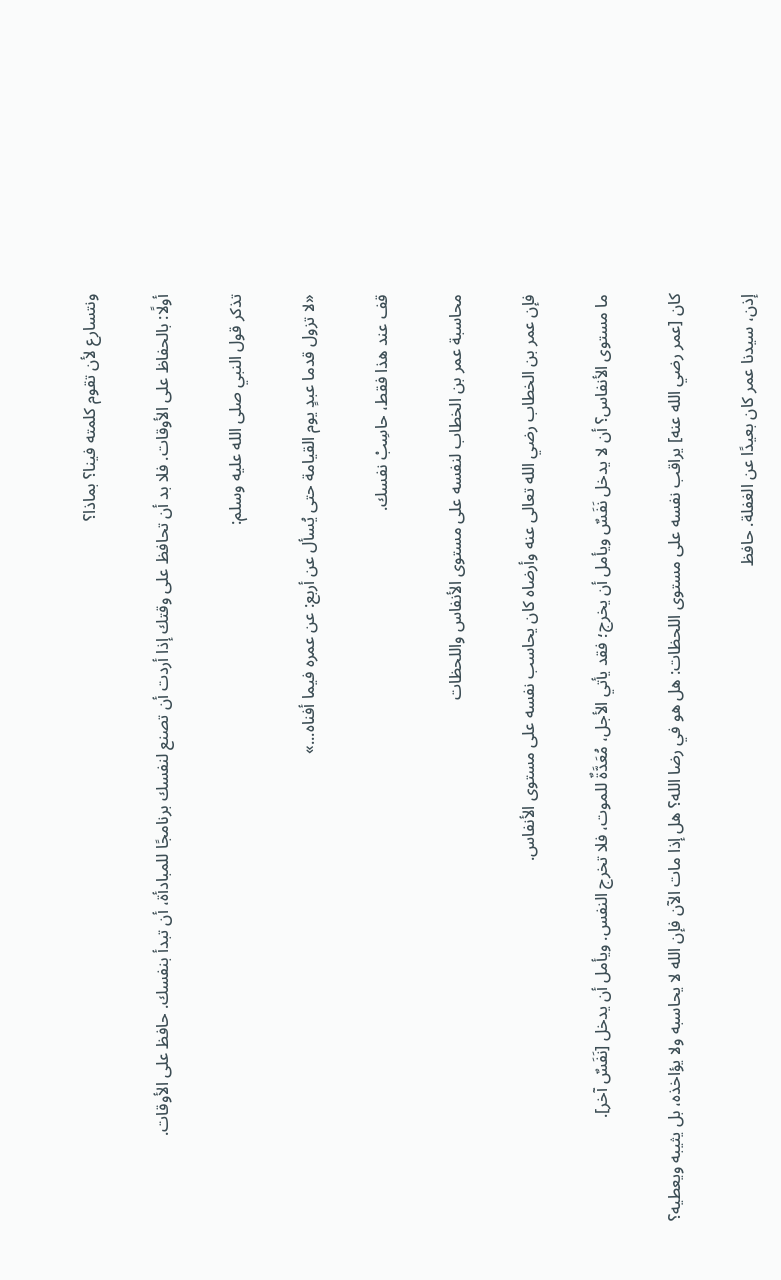ونتسارع لأن تقوم كلمته فينا؟ بماذا؟

أولًا: بالحفاظ على الأوقات. فلا بد أن تحافظ على وقتك إذا أردت أن تصنع لنفسك برنامجًا للمبادأة، أن تبدأ بنفسك. حافظ على الأوقات.

تذكر قول النبي صلى الله عليه وسلم:

«لا تزول قدما عبدٍ يوم القيامة حتى يُسأل عن أربع: عن عمره فيما أفناه...»

قف عند هذا فقط، حاسِبْ نفسك.

محاسبة عمر بن الخطاب لنفسه على مستوى الأنفاس واللحظات

فإن عمر بن الخطاب رضي الله تعالى عنه وأرضاه كان يحاسب نفسه على مستوى الأنفاس.

ما مستوى الأنفاس؟ أن لا يدخل نَفَسٌ ويأمل أن يخرج؛ فقد يأتي الأجل، مُعَدَّةٌ للموت، فلا تخرج النفس. ويأمل أن يدخل [نَفَسٌ آخر].

كان [عمر رضي الله عنه] يراقب نفسه على مستوى اللحظات: هل هو في رضا الله؟ هل إذا مات الآن فإن الله لا يحاسبه ولا يؤاخذه، بل يثيبه ويعطيه؟

إذن، سيدنا عمر كان بعيدًا عن الغفلة. حافظ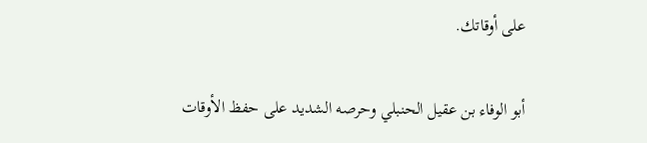على أوقاتك.

أبو الوفاء بن عقيل الحنبلي وحرصه الشديد على حفظ الأوقات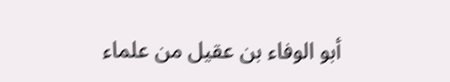أبو الوفاء بن عقيل من علماء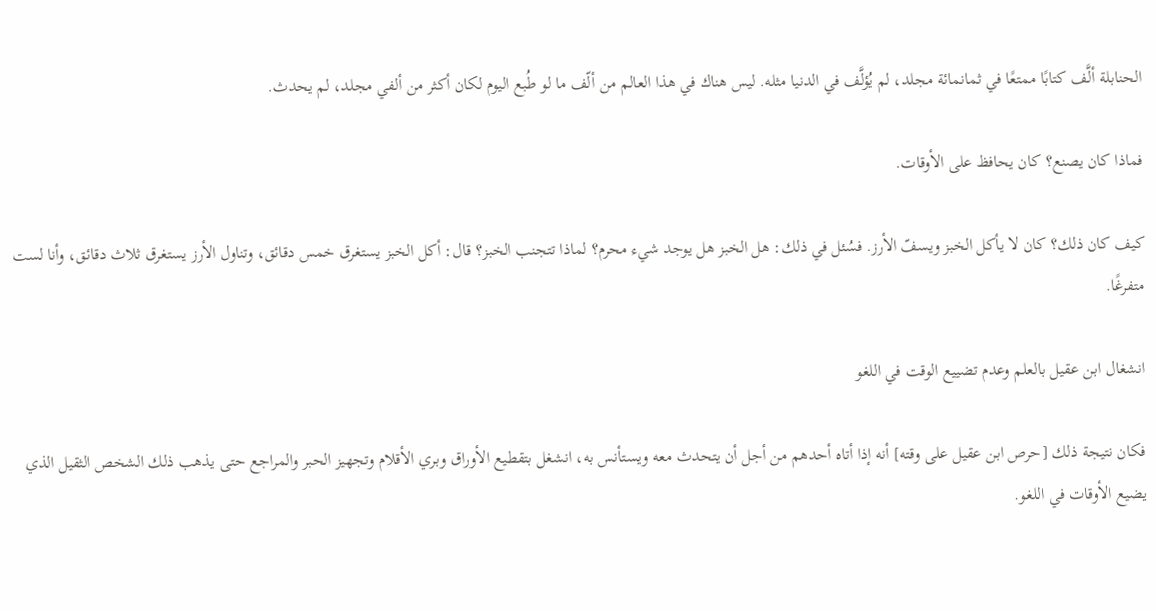الحنابلة ألَّف كتابًا ممتعًا في ثمانمائة مجلد، لم يُؤلَّف في الدنيا مثله. ليس هناك في هذا العالم من ألّف ما لو طُبع اليوم لكان أكثر من ألفي مجلد، لم يحدث.

فماذا كان يصنع؟ كان يحافظ على الأوقات.

كيف كان ذلك؟ كان لا يأكل الخبز ويسفّ الأرز. فسُئل في ذلك: هل الخبز هل يوجد شيء محرم؟ لماذا تتجنب الخبز؟ قال: أكل الخبز يستغرق خمس دقائق، وتناول الأرز يستغرق ثلاث دقائق، وأنا لست متفرغًا.

انشغال ابن عقيل بالعلم وعدم تضييع الوقت في اللغو

فكان نتيجة ذلك [حرص ابن عقيل على وقته] أنه إذا أتاه أحدهم من أجل أن يتحدث معه ويستأنس به، انشغل بتقطيع الأوراق وبري الأقلام وتجهيز الحبر والمراجع حتى يذهب ذلك الشخص الثقيل الذي يضيع الأوقات في اللغو.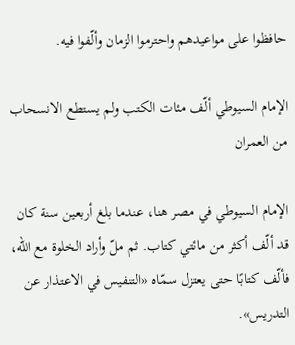حافظوا على مواعيدهم واحترموا الزمان وألّفوا فيه.

الإمام السيوطي ألّف مئات الكتب ولم يستطع الانسحاب من العمران

الإمام السيوطي في مصر هنا، عندما بلغ أربعين سنة كان قد ألّف أكثر من مائتي كتاب. ثم ملّ وأراد الخلوة مع الله، فألّف كتابًا حتى يعتزل سمّاه «التنفيس في الاعتذار عن التدريس».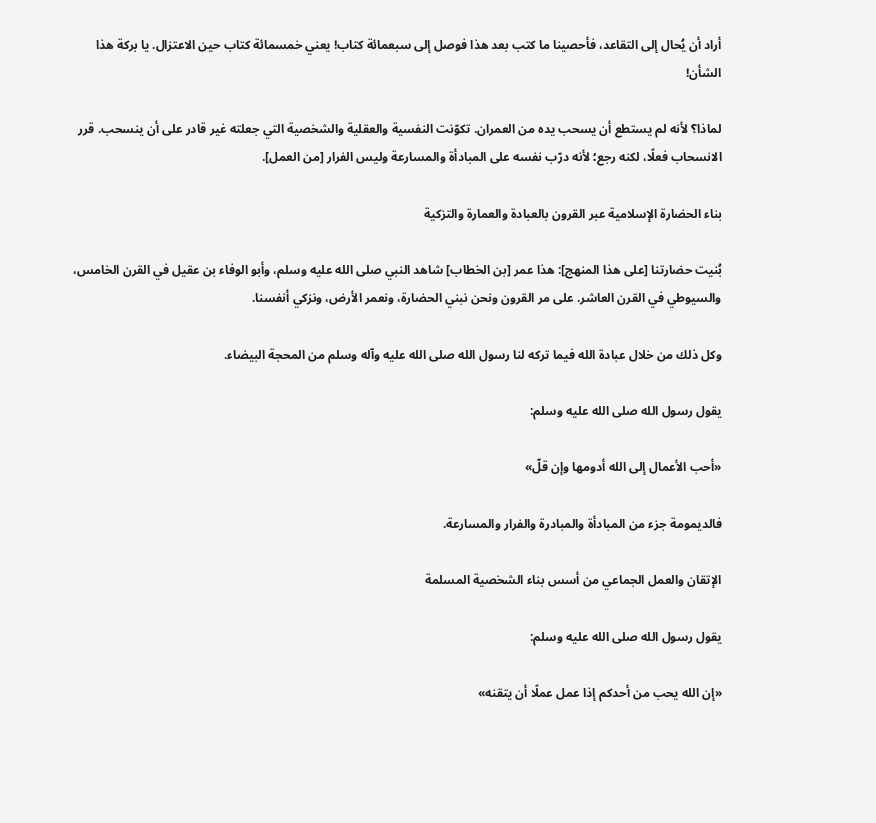أراد أن يُحال إلى التقاعد، فأحصينا ما كتب بعد هذا فوصل إلى سبعمائة كتاب! يعني خمسمائة كتاب حين الاعتزال. يا بركة هذا الشأن!

لماذا؟ لأنه لم يستطع أن يسحب يده من العمران. تكوّنت النفسية والعقلية والشخصية التي جعلته غير قادر على أن ينسحب. قرر الانسحاب فعلًا، لكنه رجع؛ لأنه درّب نفسه على المبادأة والمسارعة وليس الفرار [من العمل].

بناء الحضارة الإسلامية عبر القرون بالعبادة والعمارة والتزكية

بُنيت حضارتنا [على هذا المنهج]: هذا عمر [بن الخطاب] شاهد النبي صلى الله عليه وسلم، وأبو الوفاء بن عقيل في القرن الخامس، والسيوطي في القرن العاشر. على مر القرون ونحن نبني الحضارة، ونعمر الأرض، ونزكي أنفسنا.

وكل ذلك من خلال عبادة الله فيما تركه لنا رسول الله صلى الله عليه وآله وسلم من المحجة البيضاء.

يقول رسول الله صلى الله عليه وسلم:

«أحب الأعمال إلى الله أدومها وإن قلّ»

فالديمومة جزء من المبادأة والمبادرة والفرار والمسارعة.

الإتقان والعمل الجماعي من أسس بناء الشخصية المسلمة

يقول رسول الله صلى الله عليه وسلم:

«إن الله يحب من أحدكم إذا عمل عملًا أن يتقنه»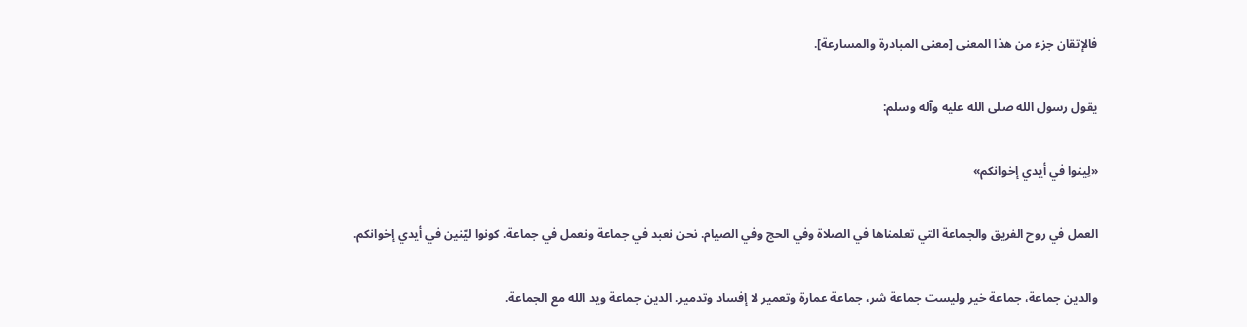فالإتقان جزء من هذا المعنى [معنى المبادرة والمسارعة].

يقول رسول الله صلى الله عليه وآله وسلم:

«لِينوا في أيدي إخوانكم»

العمل في روح الفريق والجماعة التي تعلمناها في الصلاة وفي الحج وفي الصيام. نحن نعبد في جماعة ونعمل في جماعة. كونوا ليّنين في أيدي إخوانكم.

والدين جماعة، جماعة خير وليست جماعة شر، جماعة عمارة وتعمير لا إفساد وتدمير. الدين جماعة ويد الله مع الجماعة.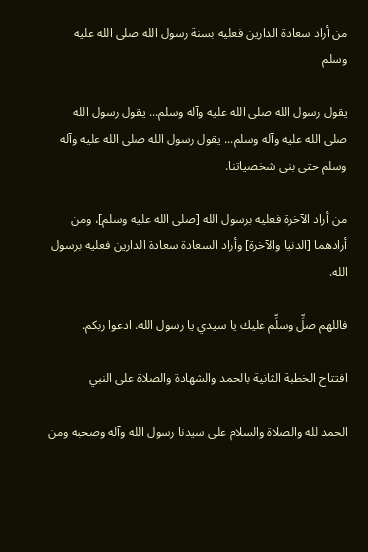من أراد سعادة الدارين فعليه بسنة رسول الله صلى الله عليه وسلم

يقول رسول الله صلى الله عليه وآله وسلم... يقول رسول الله صلى الله عليه وآله وسلم... يقول رسول الله صلى الله عليه وآله وسلم حتى بنى شخصياتنا.

من أراد الآخرة فعليه برسول الله [صلى الله عليه وسلم]، ومن أرادهما [الدنيا والآخرة] وأراد السعادة سعادة الدارين فعليه برسول الله.

فاللهم صلِّ وسلِّم عليك يا سيدي يا رسول الله. ادعوا ربكم.

افتتاح الخطبة الثانية بالحمد والشهادة والصلاة على النبي

الحمد لله والصلاة والسلام على سيدنا رسول الله وآله وصحبه ومن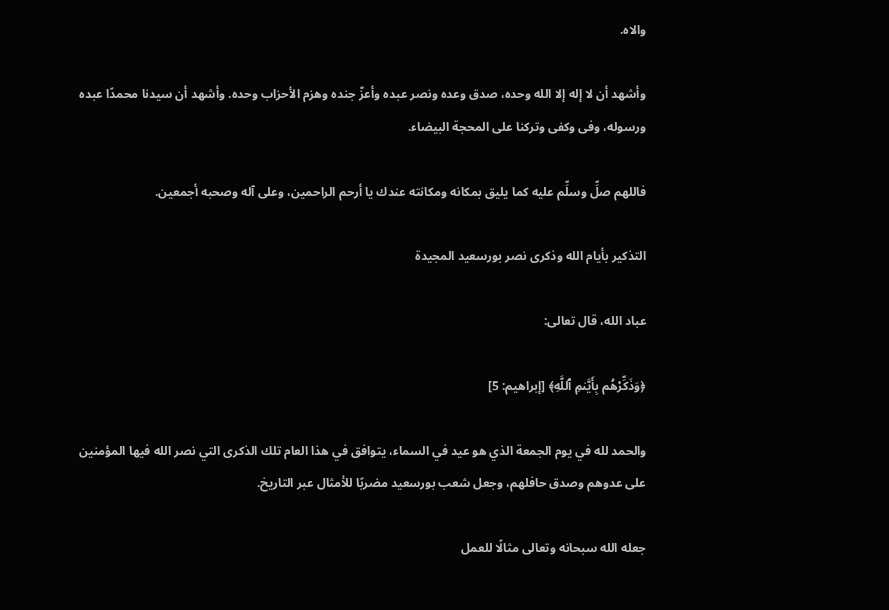والاه.

وأشهد أن لا إله إلا الله وحده، صدق وعده ونصر عبده وأعزّ جنده وهزم الأحزاب وحده. وأشهد أن سيدنا محمدًا عبده ورسوله، وفى وكفى وتركنا على المحجة البيضاء.

فاللهم صلِّ وسلِّم عليه كما يليق بمكانه ومكانته عندك يا أرحم الراحمين، وعلى آله وصحبه أجمعين.

التذكير بأيام الله وذكرى نصر بورسعيد المجيدة

عباد الله، قال تعالى:

﴿وَذَكِّرْهُم بِأَيَّىٰمِ ٱللَّهِ﴾ [إبراهيم: 5]

والحمد لله في يوم الجمعة الذي هو عيد في السماء، يتوافق في هذا العام تلك الذكرى التي نصر الله فيها المؤمنين على عدوهم وصدق حافلهم، وجعل شعب بورسعيد مضربًا للأمثال عبر التاريخ.

جعله الله سبحانه وتعالى مثالًا للعمل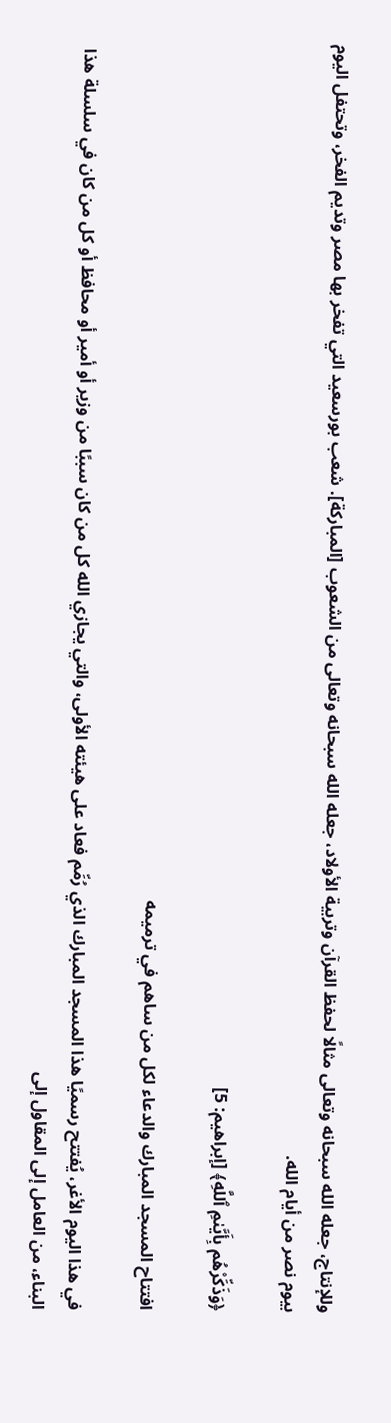وللإنتاج، جعله الله سبحانه وتعالى مثالًا لحفظ القرآن وتربية الأولاد، جعله الله سبحانه وتعالى من الشعوب [المباركة]. شعب بورسعيد التي تفخر بها مصر وتديم الفخر، وتحتفل اليوم بيوم نصر من أيام الله.

﴿وَذَكِّرْهُم بِأَيَّىٰمِ ٱللَّهِ﴾ [إبراهيم: 5]

افتتاح المسجد المبارك والدعاء لكل من ساهم في ترميمه

في هذا اليوم الأغر، يُفتتح رسميًا هذا المسجد المبارك الذي رُمِّم فعاد على هيئته الأولى، والتي يجازي الله كل من كان سببًا من وزير أو أمير أو محافظ أو كل من كان في سلسلة هذا البناء، من العامل إلى المقاول إلى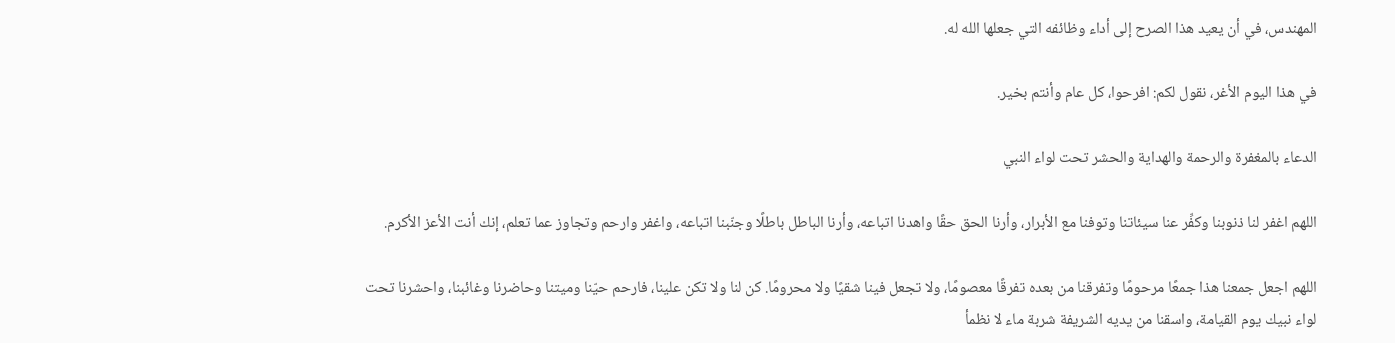المهندس، في أن يعيد هذا الصرح إلى أداء وظائفه التي جعلها الله له.

في هذا اليوم الأغر، نقول لكم: افرحوا، كل عام وأنتم بخير.

الدعاء بالمغفرة والرحمة والهداية والحشر تحت لواء النبي

اللهم اغفر لنا ذنوبنا وكفِّر عنا سيئاتنا وتوفنا مع الأبرار، وأرنا الحق حقًا واهدنا اتباعه، وأرنا الباطل باطلًا وجنّبنا اتباعه، واغفر وارحم وتجاوز عما تعلم، إنك أنت الأعز الأكرم.

اللهم اجعل جمعنا هذا جمعًا مرحومًا وتفرقنا من بعده تفرقًا معصومًا، ولا تجعل فينا شقيًا ولا محرومًا. كن لنا ولا تكن علينا، فارحم حيّنا وميتنا وحاضرنا وغائبنا، واحشرنا تحت لواء نبيك يوم القيامة، واسقنا من يديه الشريفة شربة ماء لا نظمأ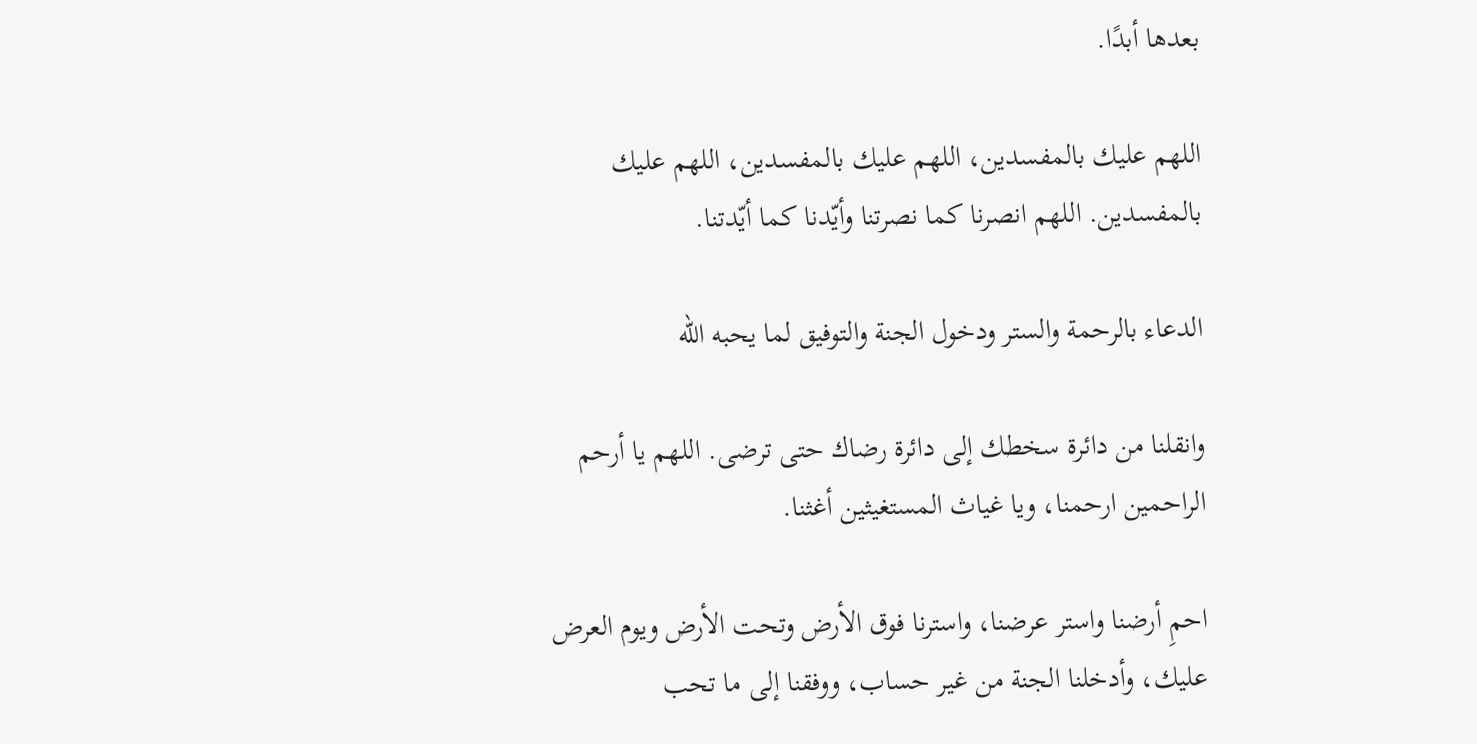بعدها أبدًا.

اللهم عليك بالمفسدين، اللهم عليك بالمفسدين، اللهم عليك بالمفسدين. اللهم انصرنا كما نصرتنا وأيّدنا كما أيّدتنا.

الدعاء بالرحمة والستر ودخول الجنة والتوفيق لما يحبه الله

وانقلنا من دائرة سخطك إلى دائرة رضاك حتى ترضى. اللهم يا أرحم الراحمين ارحمنا، ويا غياث المستغيثين أغثنا.

احمِ أرضنا واستر عرضنا، واسترنا فوق الأرض وتحت الأرض ويوم العرض عليك، وأدخلنا الجنة من غير حساب، ووفقنا إلى ما تحب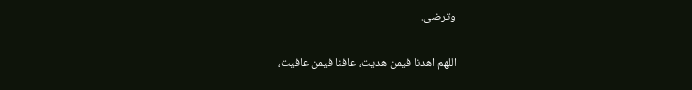وترضى.

اللهم اهدنا فيمن هديت، عافنا فيمن عافيت،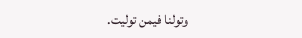وتولنا فيمن توليت.